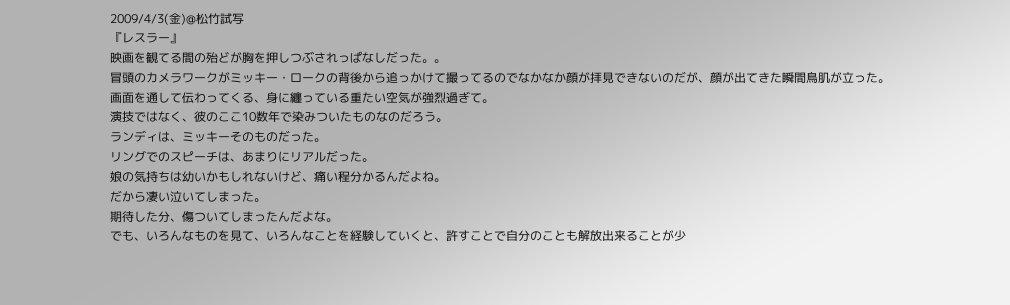2009/4/3(金)@松竹試写
『レスラー』
映画を観てる間の殆どが胸を押しつぶされっぱなしだった。。
冒頭のカメラワークがミッキー・ロークの背後から追っかけて撮ってるのでなかなか顔が拝見できないのだが、顔が出てきた瞬間鳥肌が立った。
画面を通して伝わってくる、身に纏っている重たい空気が強烈過ぎて。
演技ではなく、彼のここ10数年で染みついたものなのだろう。
ランディは、ミッキーそのものだった。
リングでのスピーチは、あまりにリアルだった。
娘の気持ちは幼いかもしれないけど、痛い程分かるんだよね。
だから凄い泣いてしまった。
期待した分、傷ついてしまったんだよな。
でも、いろんなものを見て、いろんなことを経験していくと、許すことで自分のことも解放出来ることが少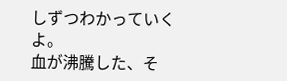しずつわかっていくよ。
血が沸騰した、そ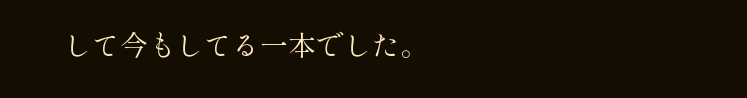して今もしてる一本でした。